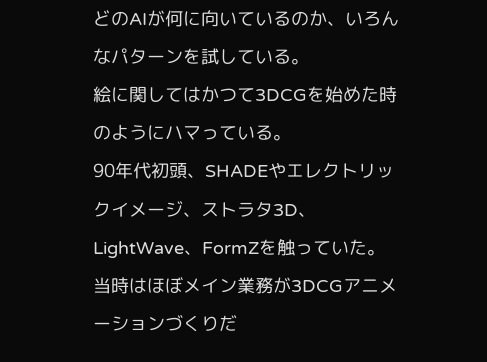どのAIが何に向いているのか、いろんなパターンを試している。
絵に関してはかつて3DCGを始めた時のようにハマっている。
90年代初頭、SHADEやエレクトリックイメージ、ストラタ3D、LightWave、FormZを触っていた。
当時はほぼメイン業務が3DCGアニメーションづくりだ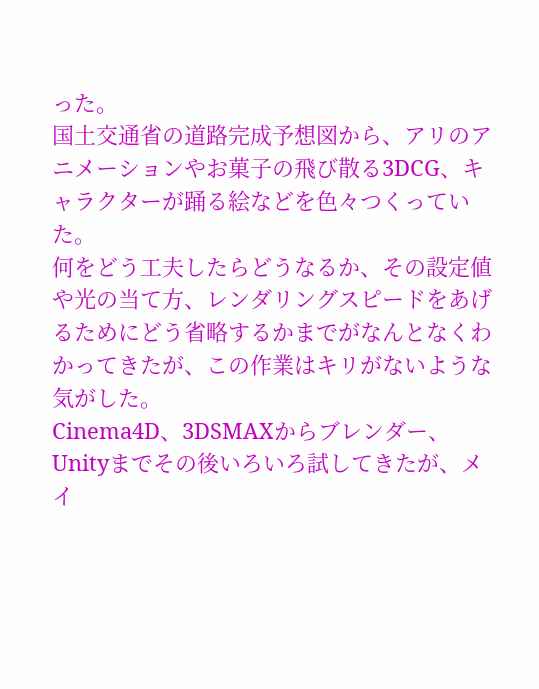った。
国土交通省の道路完成予想図から、アリのアニメーションやお菓子の飛び散る3DCG、キャラクターが踊る絵などを色々つくっていた。
何をどう工夫したらどうなるか、その設定値や光の当て方、レンダリングスピードをあげるためにどう省略するかまでがなんとなくわかってきたが、この作業はキリがないような気がした。
Cinema4D、3DSMAXからブレンダー、Unityまでその後いろいろ試してきたが、メイ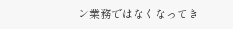ン業務ではなくなってき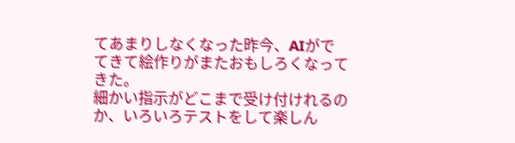てあまりしなくなった昨今、AIがでてきて絵作りがまたおもしろくなってきた。
細かい指示がどこまで受け付けれるのか、いろいろテストをして楽しん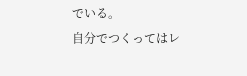でいる。
自分でつくってはレ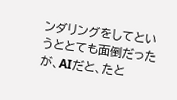ンダリングをしてというととても面倒だったが、AIだと、たと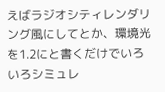えばラジオシティレンダリング風にしてとか、環境光を1.2にと書くだけでいろいろシミュレ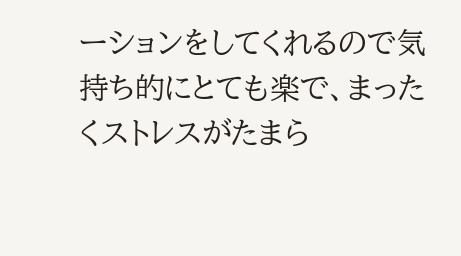ーションをしてくれるので気持ち的にとても楽で、まったくストレスがたまら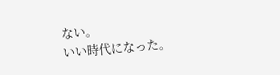ない。
いい時代になった。